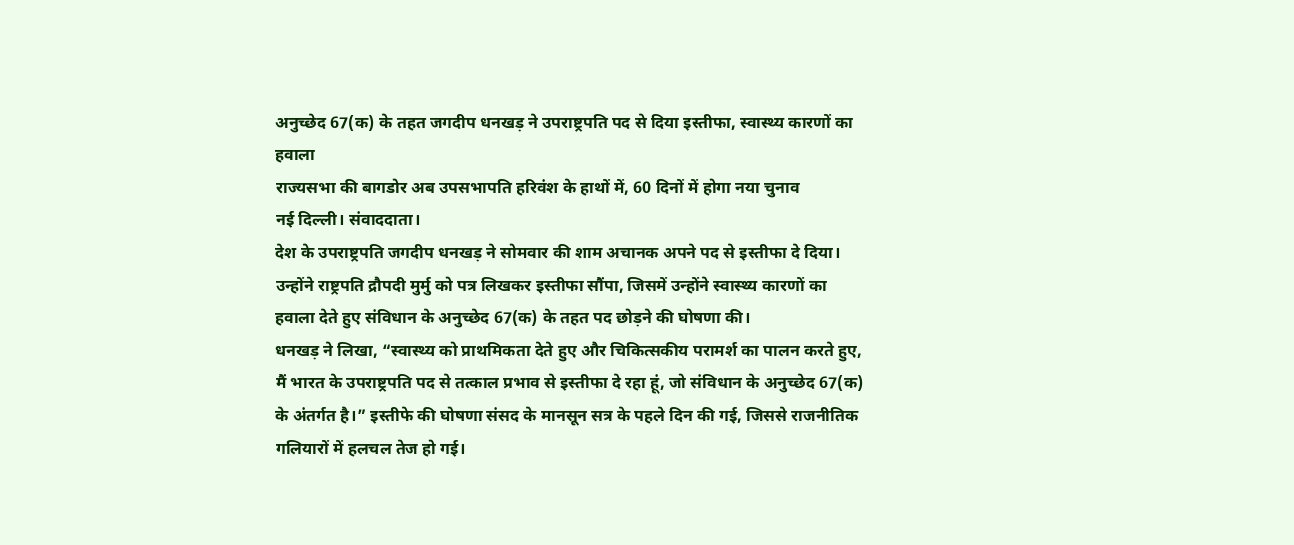अनुच्छेद 67(क) के तहत जगदीप धनखड़ ने उपराष्ट्रपति पद से दिया इस्तीफा, स्वास्थ्य कारणों का हवाला
राज्यसभा की बागडोर अब उपसभापति हरिवंश के हाथों में, 60 दिनों में होगा नया चुनाव
नई दिल्ली। संवाददाता।
देश के उपराष्ट्रपति जगदीप धनखड़ ने सोमवार की शाम अचानक अपने पद से इस्तीफा दे दिया। उन्होंने राष्ट्रपति द्रौपदी मुर्मु को पत्र लिखकर इस्तीफा सौंपा, जिसमें उन्होंने स्वास्थ्य कारणों का हवाला देते हुए संविधान के अनुच्छेद 67(क) के तहत पद छोड़ने की घोषणा की।
धनखड़ ने लिखा, “स्वास्थ्य को प्राथमिकता देते हुए और चिकित्सकीय परामर्श का पालन करते हुए, मैं भारत के उपराष्ट्रपति पद से तत्काल प्रभाव से इस्तीफा दे रहा हूं, जो संविधान के अनुच्छेद 67(क) के अंतर्गत है।” इस्तीफे की घोषणा संसद के मानसून सत्र के पहले दिन की गई, जिससे राजनीतिक गलियारों में हलचल तेज हो गई।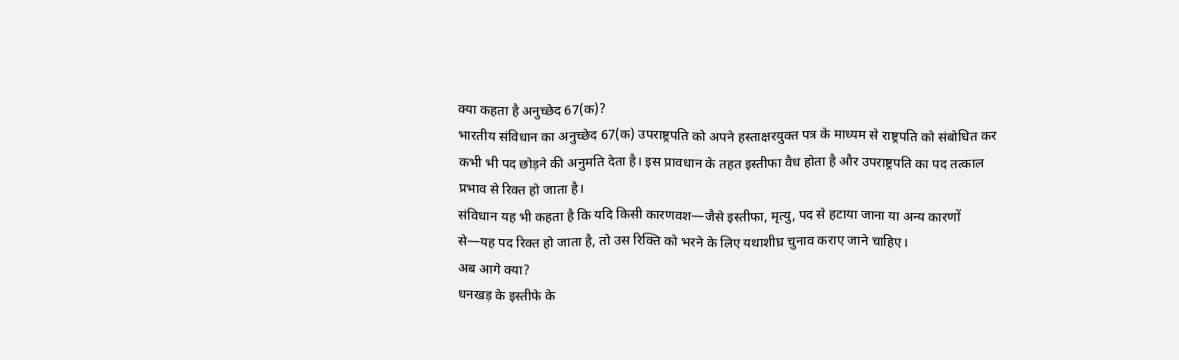क्या कहता है अनुच्छेद 67(क)?
भारतीय संविधान का अनुच्छेद 67(क) उपराष्ट्रपति को अपने हस्ताक्षरयुक्त पत्र के माध्यम से राष्ट्रपति को संबोधित कर कभी भी पद छोड़ने की अनुमति देता है। इस प्रावधान के तहत इस्तीफा वैध होता है और उपराष्ट्रपति का पद तत्काल प्रभाव से रिक्त हो जाता है।
संविधान यह भी कहता है कि यदि किसी कारणवश—जैसे इस्तीफा, मृत्यु, पद से हटाया जाना या अन्य कारणों से—यह पद रिक्त हो जाता है, तो उस रिक्ति को भरने के लिए यथाशीघ्र चुनाव कराए जाने चाहिए।
अब आगे क्या?
धनखड़ के इस्तीफे के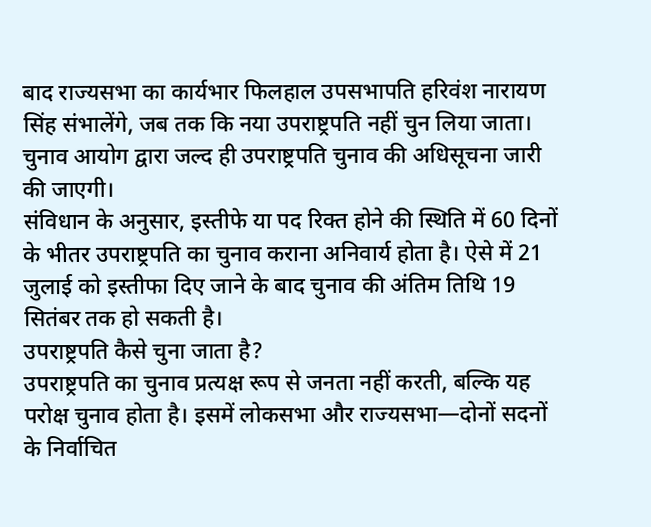बाद राज्यसभा का कार्यभार फिलहाल उपसभापति हरिवंश नारायण सिंह संभालेंगे, जब तक कि नया उपराष्ट्रपति नहीं चुन लिया जाता। चुनाव आयोग द्वारा जल्द ही उपराष्ट्रपति चुनाव की अधिसूचना जारी की जाएगी।
संविधान के अनुसार, इस्तीफे या पद रिक्त होने की स्थिति में 60 दिनों के भीतर उपराष्ट्रपति का चुनाव कराना अनिवार्य होता है। ऐसे में 21 जुलाई को इस्तीफा दिए जाने के बाद चुनाव की अंतिम तिथि 19 सितंबर तक हो सकती है।
उपराष्ट्रपति कैसे चुना जाता है?
उपराष्ट्रपति का चुनाव प्रत्यक्ष रूप से जनता नहीं करती, बल्कि यह परोक्ष चुनाव होता है। इसमें लोकसभा और राज्यसभा—दोनों सदनों के निर्वाचित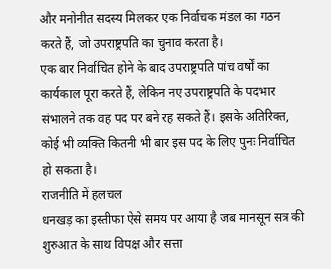और मनोनीत सदस्य मिलकर एक निर्वाचक मंडल का गठन करते हैं, जो उपराष्ट्रपति का चुनाव करता है।
एक बार निर्वाचित होने के बाद उपराष्ट्रपति पांच वर्षों का कार्यकाल पूरा करते हैं, लेकिन नए उपराष्ट्रपति के पदभार संभालने तक वह पद पर बने रह सकते हैं। इसके अतिरिक्त, कोई भी व्यक्ति कितनी भी बार इस पद के लिए पुनः निर्वाचित हो सकता है।
राजनीति में हलचल
धनखड़ का इस्तीफा ऐसे समय पर आया है जब मानसून सत्र की शुरुआत के साथ विपक्ष और सत्ता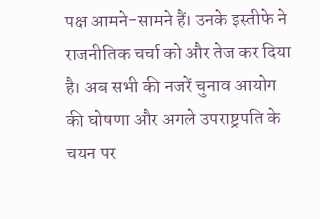पक्ष आमने-सामने हैं। उनके इस्तीफे ने राजनीतिक चर्चा को और तेज कर दिया है। अब सभी की नजरें चुनाव आयोग की घोषणा और अगले उपराष्ट्रपति के चयन पर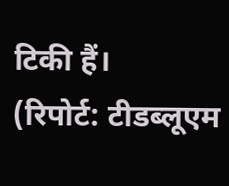टिकी हैं।
(रिपोर्ट: टीडब्लूएम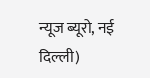न्यूज ब्यूरो, नई दिल्ली)